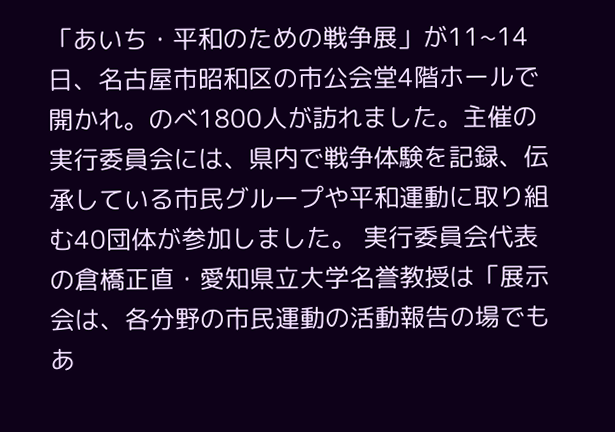「あいち・平和のための戦争展」が11~14日、名古屋市昭和区の市公会堂4階ホールで開かれ。のべ1800人が訪れました。主催の実行委員会には、県内で戦争体験を記録、伝承している市民グループや平和運動に取り組む40団体が参加しました。 実行委員会代表の倉橋正直・愛知県立大学名誉教授は「展示会は、各分野の市民運動の活動報告の場でもあ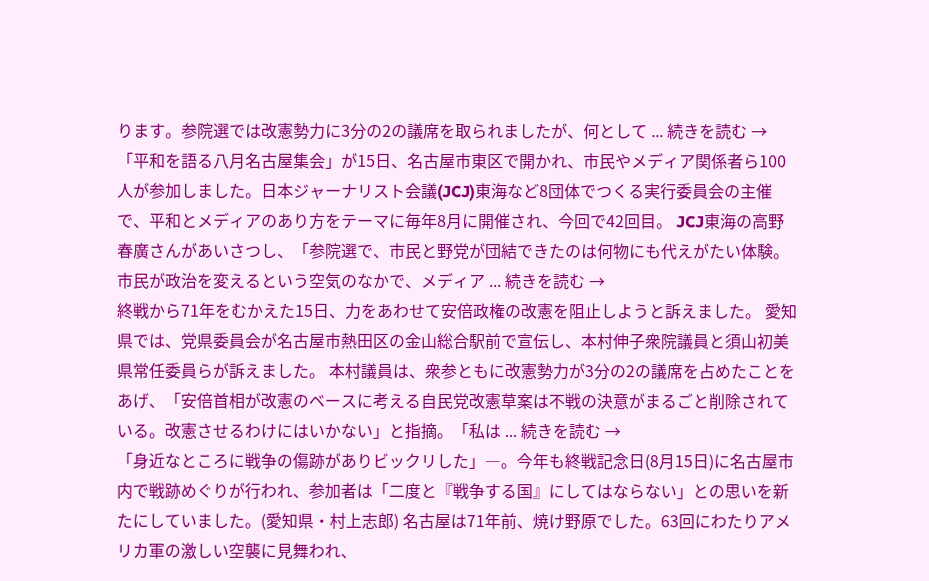ります。参院選では改憲勢力に3分の2の議席を取られましたが、何として ... 続きを読む →
「平和を語る八月名古屋集会」が15日、名古屋市東区で開かれ、市民やメディア関係者ら100人が参加しました。日本ジャーナリスト会議(JCJ)東海など8団体でつくる実行委員会の主催で、平和とメディアのあり方をテーマに毎年8月に開催され、今回で42回目。 JCJ東海の高野春廣さんがあいさつし、「参院選で、市民と野党が団結できたのは何物にも代えがたい体験。市民が政治を変えるという空気のなかで、メディア ... 続きを読む →
終戦から71年をむかえた15日、力をあわせて安倍政権の改憲を阻止しようと訴えました。 愛知県では、党県委員会が名古屋市熱田区の金山総合駅前で宣伝し、本村伸子衆院議員と須山初美県常任委員らが訴えました。 本村議員は、衆参ともに改憲勢力が3分の2の議席を占めたことをあげ、「安倍首相が改憲のベースに考える自民党改憲草案は不戦の決意がまるごと削除されている。改憲させるわけにはいかない」と指摘。「私は ... 続きを読む →
「身近なところに戦争の傷跡がありビックリした」―。今年も終戦記念日(8月15日)に名古屋市内で戦跡めぐりが行われ、参加者は「二度と『戦争する国』にしてはならない」との思いを新たにしていました。(愛知県・村上志郎) 名古屋は71年前、焼け野原でした。63回にわたりアメリカ軍の激しい空襲に見舞われ、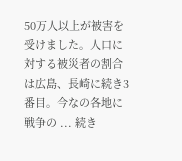50万人以上が被害を受けました。人口に対する被災者の割合は広島、長崎に続き3番目。今なの各地に戦争の ... 続き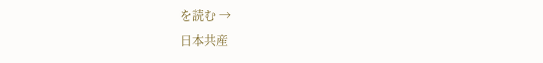を読む →
日本共産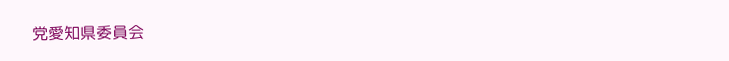党愛知県委員会